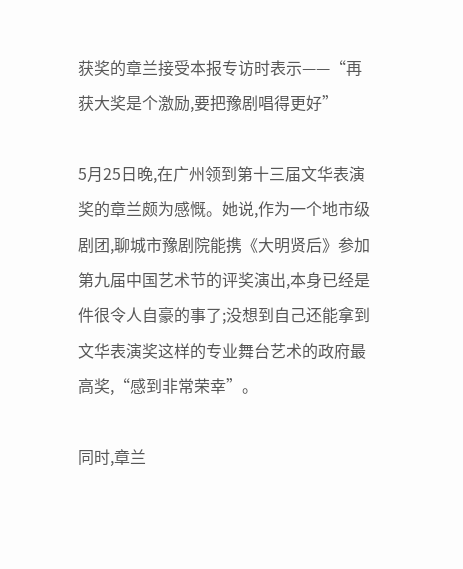获奖的章兰接受本报专访时表示——“再获大奖是个激励,要把豫剧唱得更好”

5月25日晚,在广州领到第十三届文华表演奖的章兰颇为感慨。她说,作为一个地市级剧团,聊城市豫剧院能携《大明贤后》参加第九届中国艺术节的评奖演出,本身已经是件很令人自豪的事了;没想到自己还能拿到文华表演奖这样的专业舞台艺术的政府最高奖,“感到非常荣幸”。

同时,章兰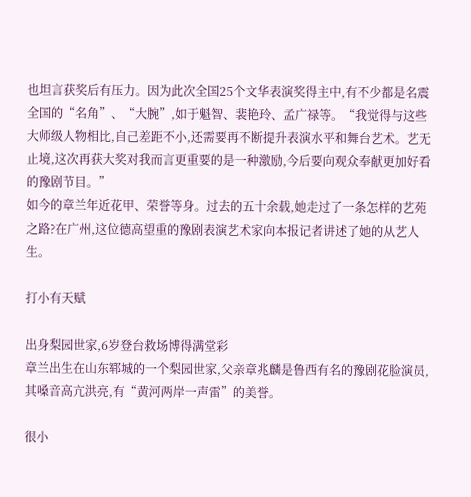也坦言获奖后有压力。因为此次全国25个文华表演奖得主中,有不少都是名震全国的“名角”、“大腕”,如于魁智、裴艳玲、孟广禄等。“我觉得与这些大师级人物相比,自己差距不小,还需要再不断提升表演水平和舞台艺术。艺无止境,这次再获大奖对我而言更重要的是一种激励,今后要向观众奉献更加好看的豫剧节目。”
如今的章兰年近花甲、荣誉等身。过去的五十余载,她走过了一条怎样的艺苑之路?在广州,这位德高望重的豫剧表演艺术家向本报记者讲述了她的从艺人生。

打小有天赋

出身梨园世家,6岁登台救场博得满堂彩
章兰出生在山东郓城的一个梨园世家,父亲章兆麟是鲁西有名的豫剧花脸演员,其嗓音高亢洪亮,有“黄河两岸一声雷”的美誉。

很小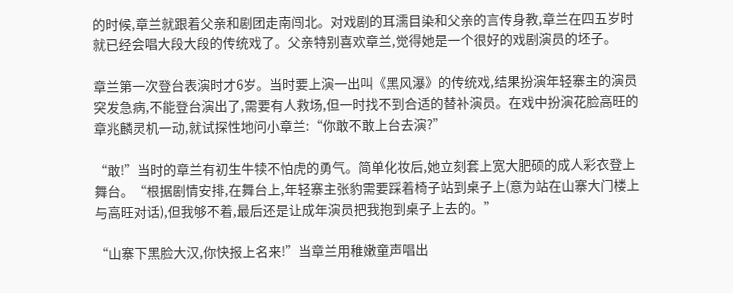的时候,章兰就跟着父亲和剧团走南闯北。对戏剧的耳濡目染和父亲的言传身教,章兰在四五岁时就已经会唱大段大段的传统戏了。父亲特别喜欢章兰,觉得她是一个很好的戏剧演员的坯子。

章兰第一次登台表演时才6岁。当时要上演一出叫《黑风瀑》的传统戏,结果扮演年轻寨主的演员突发急病,不能登台演出了,需要有人救场,但一时找不到合适的替补演员。在戏中扮演花脸高旺的章兆麟灵机一动,就试探性地问小章兰:“你敢不敢上台去演?”

“敢!”当时的章兰有初生牛犊不怕虎的勇气。简单化妆后,她立刻套上宽大肥硕的成人彩衣登上舞台。“根据剧情安排,在舞台上,年轻寨主张豹需要踩着椅子站到桌子上(意为站在山寨大门楼上与高旺对话),但我够不着,最后还是让成年演员把我抱到桌子上去的。”

“山寨下黑脸大汉,你快报上名来!”当章兰用稚嫩童声唱出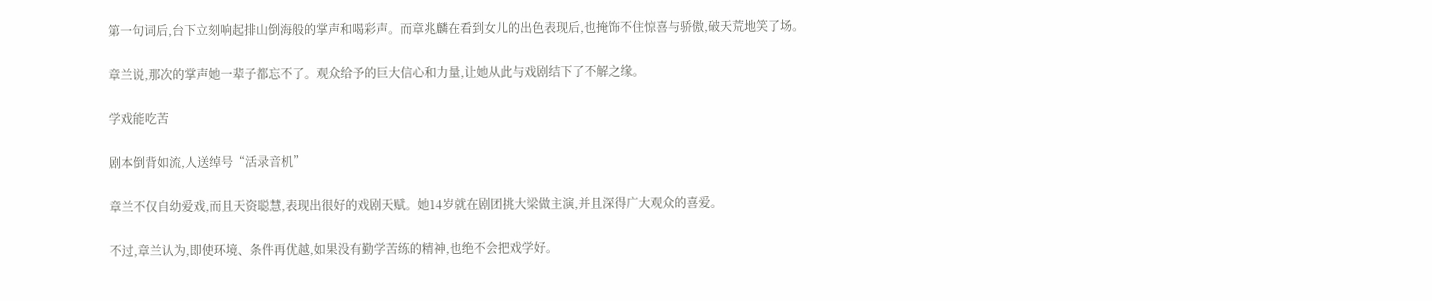第一句词后,台下立刻响起排山倒海般的掌声和喝彩声。而章兆麟在看到女儿的出色表现后,也掩饰不住惊喜与骄傲,破天荒地笑了场。

章兰说,那次的掌声她一辈子都忘不了。观众给予的巨大信心和力量,让她从此与戏剧结下了不解之缘。

学戏能吃苦

剧本倒背如流,人送绰号“活录音机”

章兰不仅自幼爱戏,而且天资聪慧,表现出很好的戏剧天赋。她14岁就在剧团挑大梁做主演,并且深得广大观众的喜爱。

不过,章兰认为,即使环境、条件再优越,如果没有勤学苦练的精神,也绝不会把戏学好。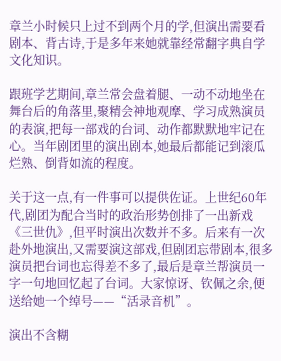章兰小时候只上过不到两个月的学,但演出需要看剧本、背古诗,于是多年来她就靠经常翻字典自学文化知识。

跟班学艺期间,章兰常会盘着腿、一动不动地坐在舞台后的角落里,聚精会神地观摩、学习成熟演员的表演,把每一部戏的台词、动作都默默地牢记在心。当年剧团里的演出剧本,她最后都能记到滚瓜烂熟、倒背如流的程度。

关于这一点,有一件事可以提供佐证。上世纪60年代,剧团为配合当时的政治形势创排了一出新戏《三世仇》,但平时演出次数并不多。后来有一次赴外地演出,又需要演这部戏,但剧团忘带剧本,很多演员把台词也忘得差不多了,最后是章兰帮演员一字一句地回忆起了台词。大家惊讶、钦佩之余,便送给她一个绰号——“活录音机”。

演出不含糊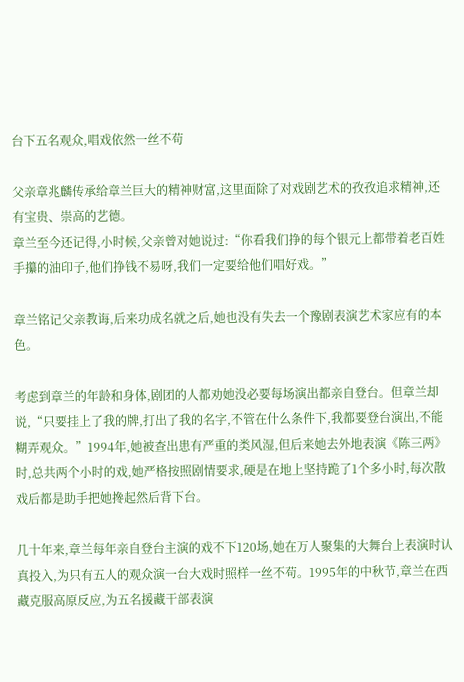台下五名观众,唱戏依然一丝不苟

父亲章兆麟传承给章兰巨大的精神财富,这里面除了对戏剧艺术的孜孜追求精神,还有宝贵、崇高的艺德。
章兰至今还记得,小时候,父亲曾对她说过:“你看我们挣的每个银元上都带着老百姓手攥的油印子,他们挣钱不易呀,我们一定要给他们唱好戏。”

章兰铭记父亲教诲,后来功成名就之后,她也没有失去一个豫剧表演艺术家应有的本色。

考虑到章兰的年龄和身体,剧团的人都劝她没必要每场演出都亲自登台。但章兰却说,“只要挂上了我的牌,打出了我的名字,不管在什么条件下,我都要登台演出,不能糊弄观众。”1994年,她被查出患有严重的类风湿,但后来她去外地表演《陈三两》时,总共两个小时的戏,她严格按照剧情要求,硬是在地上坚持跪了1个多小时,每次散戏后都是助手把她搀起然后背下台。

几十年来,章兰每年亲自登台主演的戏不下120场,她在万人聚集的大舞台上表演时认真投入,为只有五人的观众演一台大戏时照样一丝不苟。1995年的中秋节,章兰在西藏克服高原反应,为五名援藏干部表演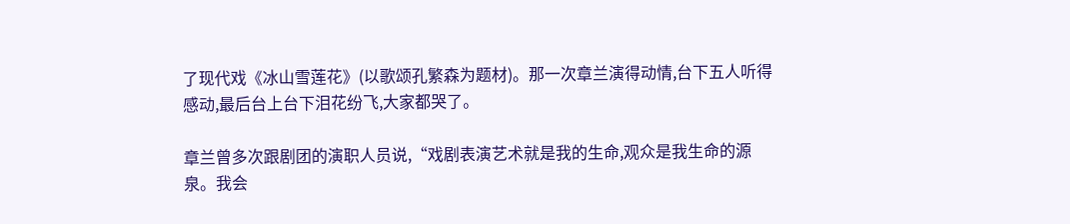了现代戏《冰山雪莲花》(以歌颂孔繁森为题材)。那一次章兰演得动情,台下五人听得感动,最后台上台下泪花纷飞,大家都哭了。

章兰曾多次跟剧团的演职人员说,“戏剧表演艺术就是我的生命,观众是我生命的源泉。我会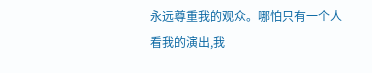永远尊重我的观众。哪怕只有一个人看我的演出,我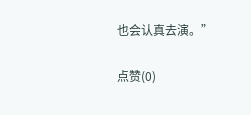也会认真去演。”

点赞(0)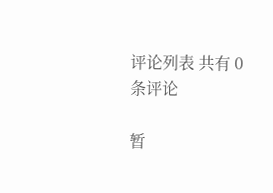评论列表 共有 0 条评论

暂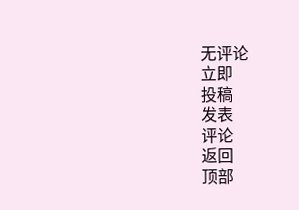无评论
立即
投稿
发表
评论
返回
顶部